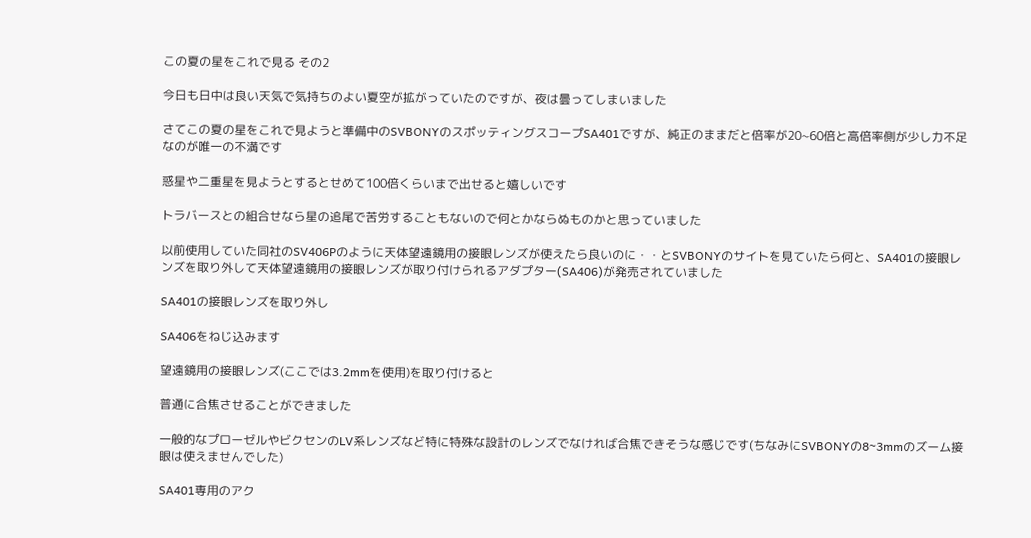この夏の星をこれで見る その2

今日も日中は良い天気で気持ちのよい夏空が拡がっていたのですが、夜は曇ってしまいました

さてこの夏の星をこれで見ようと準備中のSVBONYのスポッティングスコープSA401ですが、純正のままだと倍率が20~60倍と高倍率側が少し力不足なのが唯一の不満です

惑星や二重星を見ようとするとせめて100倍くらいまで出せると嬉しいです

トラバースとの組合せなら星の追尾で苦労することもないので何とかならぬものかと思っていました

以前使用していた同社のSV406Pのように天体望遠鏡用の接眼レンズが使えたら良いのに・・とSVBONYのサイトを見ていたら何と、SA401の接眼レンズを取り外して天体望遠鏡用の接眼レンズが取り付けられるアダプター(SA406)が発売されていました

SA401の接眼レンズを取り外し

SA406をねじ込みます

望遠鏡用の接眼レンズ(ここでは3.2mmを使用)を取り付けると

普通に合焦させることができました

一般的なプローゼルやビクセンのLV系レンズなど特に特殊な設計のレンズでなければ合焦できそうな感じです(ちなみにSVBONYの8~3mmのズーム接眼は使えませんでした)

SA401専用のアク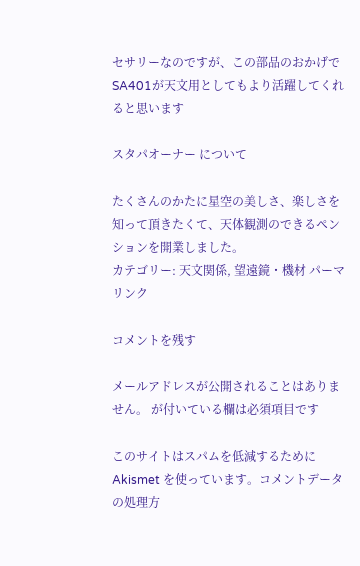セサリーなのですが、この部品のおかげでSA401が天文用としてもより活躍してくれると思います

スタパオーナー について

たくさんのかたに星空の美しさ、楽しさを知って頂きたくて、天体観測のできるペンションを開業しました。
カテゴリー: 天文関係, 望遠鏡・機材 パーマリンク

コメントを残す

メールアドレスが公開されることはありません。 が付いている欄は必須項目です

このサイトはスパムを低減するために Akismet を使っています。コメントデータの処理方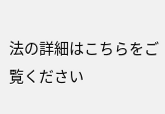法の詳細はこちらをご覧ください